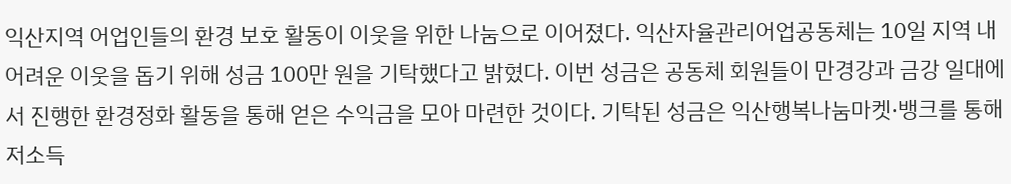익산지역 어업인들의 환경 보호 활동이 이웃을 위한 나눔으로 이어졌다. 익산자율관리어업공동체는 10일 지역 내 어려운 이웃을 돕기 위해 성금 100만 원을 기탁했다고 밝혔다. 이번 성금은 공동체 회원들이 만경강과 금강 일대에서 진행한 환경정화 활동을 통해 얻은 수익금을 모아 마련한 것이다. 기탁된 성금은 익산행복나눔마켓·뱅크를 통해 저소득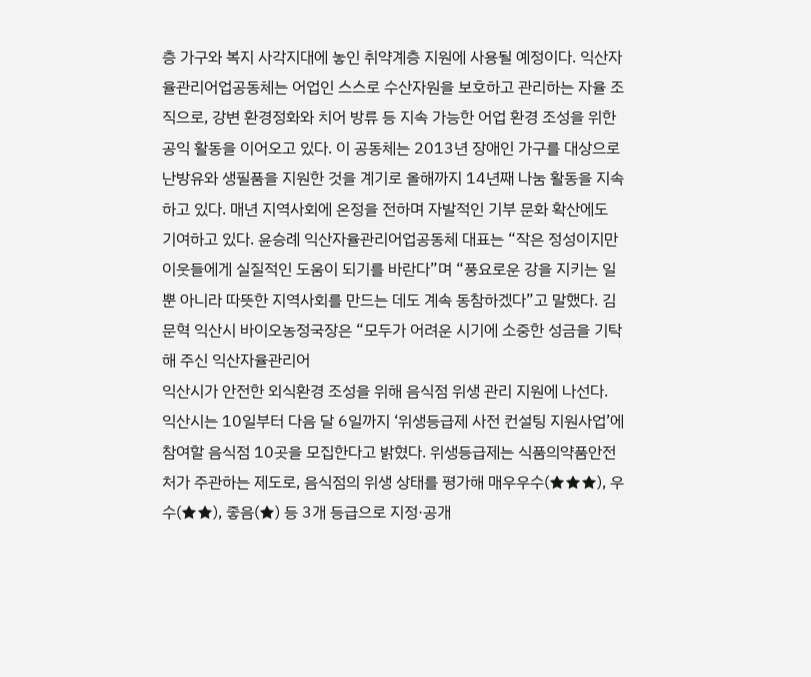층 가구와 복지 사각지대에 놓인 취약계층 지원에 사용될 예정이다. 익산자율관리어업공동체는 어업인 스스로 수산자원을 보호하고 관리하는 자율 조직으로, 강변 환경정화와 치어 방류 등 지속 가능한 어업 환경 조성을 위한 공익 활동을 이어오고 있다. 이 공동체는 2013년 장애인 가구를 대상으로 난방유와 생필품을 지원한 것을 계기로 올해까지 14년째 나눔 활동을 지속하고 있다. 매년 지역사회에 온정을 전하며 자발적인 기부 문화 확산에도 기여하고 있다. 윤승례 익산자율관리어업공동체 대표는 “작은 정성이지만 이웃들에게 실질적인 도움이 되기를 바란다”며 “풍요로운 강을 지키는 일뿐 아니라 따뜻한 지역사회를 만드는 데도 계속 동참하겠다”고 말했다. 김문혁 익산시 바이오농정국장은 “모두가 어려운 시기에 소중한 성금을 기탁해 주신 익산자율관리어
익산시가 안전한 외식환경 조성을 위해 음식점 위생 관리 지원에 나선다. 익산시는 10일부터 다음 달 6일까지 ‘위생등급제 사전 컨설팅 지원사업’에 참여할 음식점 10곳을 모집한다고 밝혔다. 위생등급제는 식품의약품안전처가 주관하는 제도로, 음식점의 위생 상태를 평가해 매우우수(★★★), 우수(★★), 좋음(★) 등 3개 등급으로 지정·공개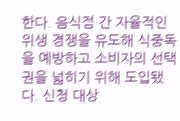한다. 음식점 간 자율적인 위생 경쟁을 유도해 식중독을 예방하고 소비자의 선택권을 넓히기 위해 도입됐다. 신청 대상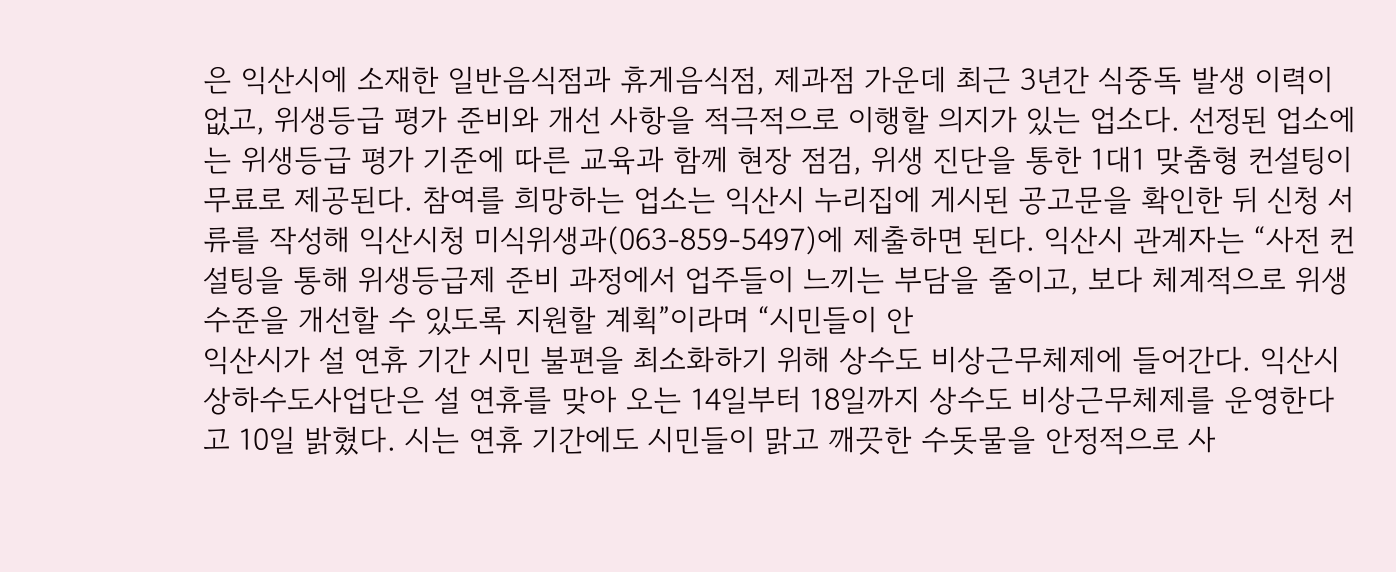은 익산시에 소재한 일반음식점과 휴게음식점, 제과점 가운데 최근 3년간 식중독 발생 이력이 없고, 위생등급 평가 준비와 개선 사항을 적극적으로 이행할 의지가 있는 업소다. 선정된 업소에는 위생등급 평가 기준에 따른 교육과 함께 현장 점검, 위생 진단을 통한 1대1 맞춤형 컨설팅이 무료로 제공된다. 참여를 희망하는 업소는 익산시 누리집에 게시된 공고문을 확인한 뒤 신청 서류를 작성해 익산시청 미식위생과(063-859-5497)에 제출하면 된다. 익산시 관계자는 “사전 컨설팅을 통해 위생등급제 준비 과정에서 업주들이 느끼는 부담을 줄이고, 보다 체계적으로 위생 수준을 개선할 수 있도록 지원할 계획”이라며 “시민들이 안
익산시가 설 연휴 기간 시민 불편을 최소화하기 위해 상수도 비상근무체제에 들어간다. 익산시 상하수도사업단은 설 연휴를 맞아 오는 14일부터 18일까지 상수도 비상근무체제를 운영한다고 10일 밝혔다. 시는 연휴 기간에도 시민들이 맑고 깨끗한 수돗물을 안정적으로 사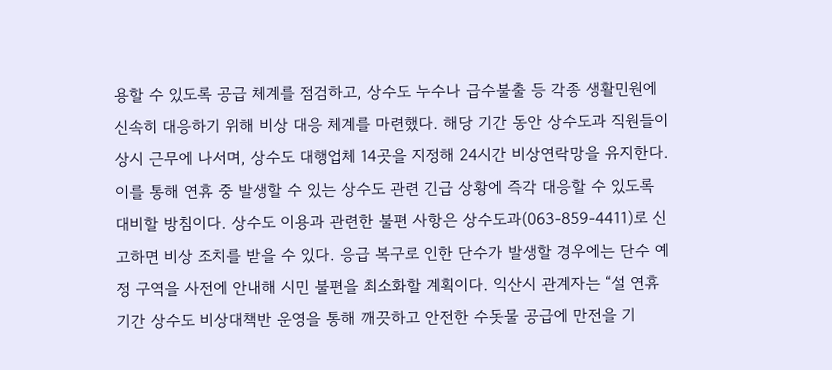용할 수 있도록 공급 체계를 점검하고, 상수도 누수나 급수불출 등 각종 생활민원에 신속히 대응하기 위해 비상 대응 체계를 마련했다. 해당 기간 동안 상수도과 직원들이 상시 근무에 나서며, 상수도 대행업체 14곳을 지정해 24시간 비상연락망을 유지한다. 이를 통해 연휴 중 발생할 수 있는 상수도 관련 긴급 상황에 즉각 대응할 수 있도록 대비할 방침이다. 상수도 이용과 관련한 불편 사항은 상수도과(063-859-4411)로 신고하면 비상 조치를 받을 수 있다. 응급 복구로 인한 단수가 발생할 경우에는 단수 예정 구역을 사전에 안내해 시민 불편을 최소화할 계획이다. 익산시 관계자는 “설 연휴 기간 상수도 비상대책반 운영을 통해 깨끗하고 안전한 수돗물 공급에 만전을 기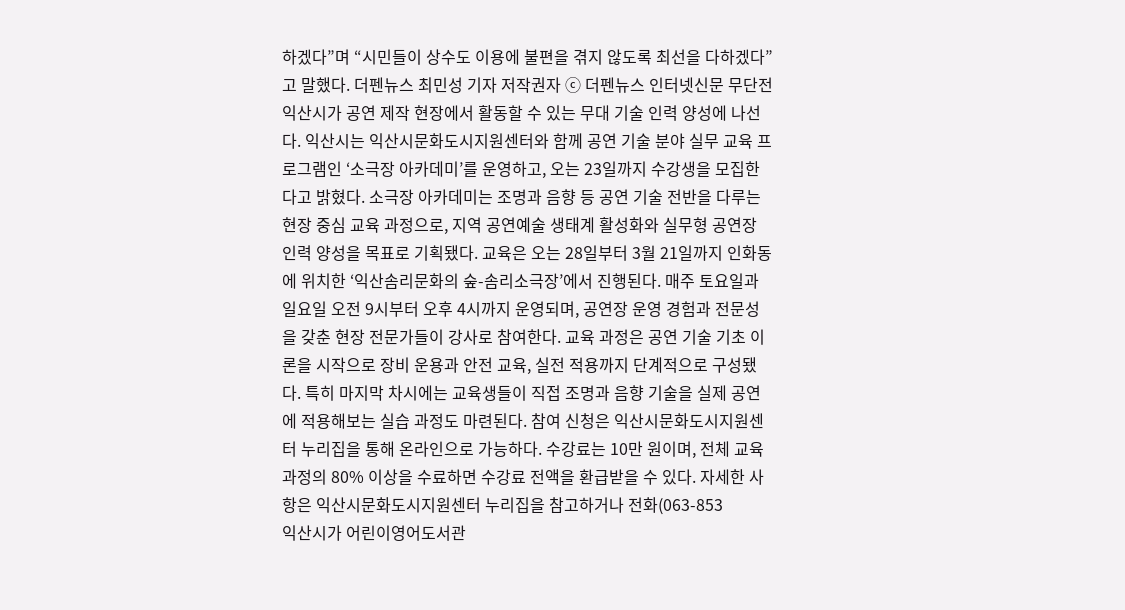하겠다”며 “시민들이 상수도 이용에 불편을 겪지 않도록 최선을 다하겠다”고 말했다. 더펜뉴스 최민성 기자 저작권자 ⓒ 더펜뉴스 인터넷신문 무단전
익산시가 공연 제작 현장에서 활동할 수 있는 무대 기술 인력 양성에 나선다. 익산시는 익산시문화도시지원센터와 함께 공연 기술 분야 실무 교육 프로그램인 ‘소극장 아카데미’를 운영하고, 오는 23일까지 수강생을 모집한다고 밝혔다. 소극장 아카데미는 조명과 음향 등 공연 기술 전반을 다루는 현장 중심 교육 과정으로, 지역 공연예술 생태계 활성화와 실무형 공연장 인력 양성을 목표로 기획됐다. 교육은 오는 28일부터 3월 21일까지 인화동에 위치한 ‘익산솜리문화의 숲-솜리소극장’에서 진행된다. 매주 토요일과 일요일 오전 9시부터 오후 4시까지 운영되며, 공연장 운영 경험과 전문성을 갖춘 현장 전문가들이 강사로 참여한다. 교육 과정은 공연 기술 기초 이론을 시작으로 장비 운용과 안전 교육, 실전 적용까지 단계적으로 구성됐다. 특히 마지막 차시에는 교육생들이 직접 조명과 음향 기술을 실제 공연에 적용해보는 실습 과정도 마련된다. 참여 신청은 익산시문화도시지원센터 누리집을 통해 온라인으로 가능하다. 수강료는 10만 원이며, 전체 교육 과정의 80% 이상을 수료하면 수강료 전액을 환급받을 수 있다. 자세한 사항은 익산시문화도시지원센터 누리집을 참고하거나 전화(063-853
익산시가 어린이영어도서관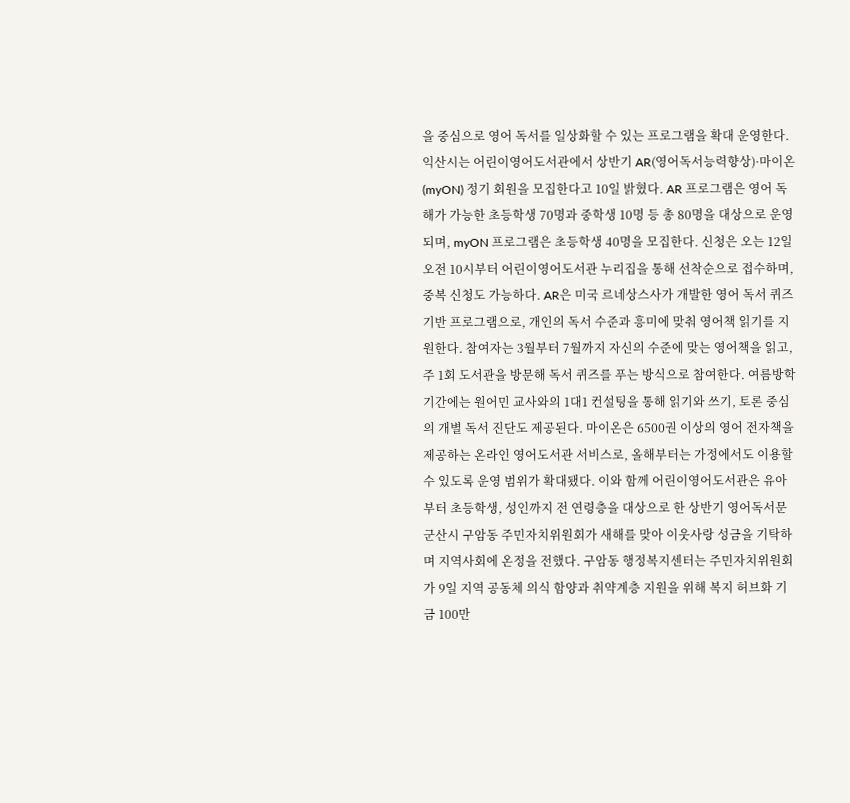을 중심으로 영어 독서를 일상화할 수 있는 프로그램을 확대 운영한다. 익산시는 어린이영어도서관에서 상반기 AR(영어독서능력향상)·마이온(myON) 정기 회원을 모집한다고 10일 밝혔다. AR 프로그램은 영어 독해가 가능한 초등학생 70명과 중학생 10명 등 총 80명을 대상으로 운영되며, myON 프로그램은 초등학생 40명을 모집한다. 신청은 오는 12일 오전 10시부터 어린이영어도서관 누리집을 통해 선착순으로 접수하며, 중복 신청도 가능하다. AR은 미국 르네상스사가 개발한 영어 독서 퀴즈 기반 프로그램으로, 개인의 독서 수준과 흥미에 맞춰 영어책 읽기를 지원한다. 참여자는 3월부터 7월까지 자신의 수준에 맞는 영어책을 읽고, 주 1회 도서관을 방문해 독서 퀴즈를 푸는 방식으로 참여한다. 여름방학 기간에는 원어민 교사와의 1대1 컨설팅을 통해 읽기와 쓰기, 토론 중심의 개별 독서 진단도 제공된다. 마이온은 6500권 이상의 영어 전자책을 제공하는 온라인 영어도서관 서비스로, 올해부터는 가정에서도 이용할 수 있도록 운영 범위가 확대됐다. 이와 함께 어린이영어도서관은 유아부터 초등학생, 성인까지 전 연령층을 대상으로 한 상반기 영어독서문
군산시 구암동 주민자치위원회가 새해를 맞아 이웃사랑 성금을 기탁하며 지역사회에 온정을 전했다. 구암동 행정복지센터는 주민자치위원회가 9일 지역 공동체 의식 함양과 취약계층 지원을 위해 복지 허브화 기금 100만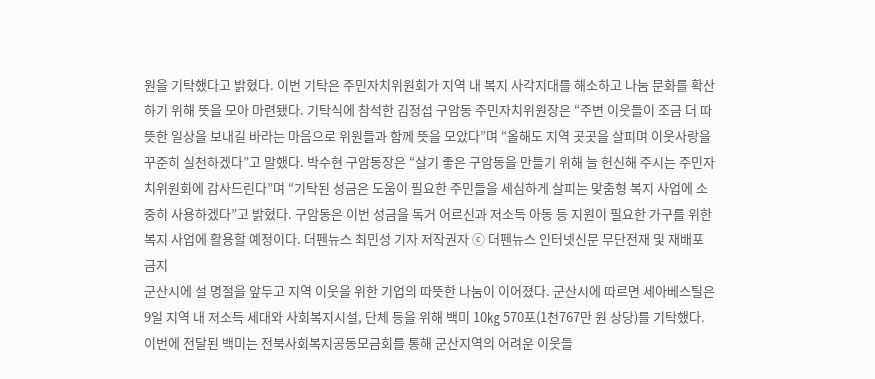원을 기탁했다고 밝혔다. 이번 기탁은 주민자치위원회가 지역 내 복지 사각지대를 해소하고 나눔 문화를 확산하기 위해 뜻을 모아 마련됐다. 기탁식에 참석한 김정섭 구암동 주민자치위원장은 “주변 이웃들이 조금 더 따뜻한 일상을 보내길 바라는 마음으로 위원들과 함께 뜻을 모았다”며 “올해도 지역 곳곳을 살피며 이웃사랑을 꾸준히 실천하겠다”고 말했다. 박수현 구암동장은 “살기 좋은 구암동을 만들기 위해 늘 헌신해 주시는 주민자치위원회에 감사드린다”며 “기탁된 성금은 도움이 필요한 주민들을 세심하게 살피는 맞춤형 복지 사업에 소중히 사용하겠다”고 밝혔다. 구암동은 이번 성금을 독거 어르신과 저소득 아동 등 지원이 필요한 가구를 위한 복지 사업에 활용할 예정이다. 더펜뉴스 최민성 기자 저작권자 ⓒ 더펜뉴스 인터넷신문 무단전재 및 재배포 금지
군산시에 설 명절을 앞두고 지역 이웃을 위한 기업의 따뜻한 나눔이 이어졌다. 군산시에 따르면 세아베스틸은 9일 지역 내 저소득 세대와 사회복지시설, 단체 등을 위해 백미 10㎏ 570포(1천767만 원 상당)를 기탁했다. 이번에 전달된 백미는 전북사회복지공동모금회를 통해 군산지역의 어려운 이웃들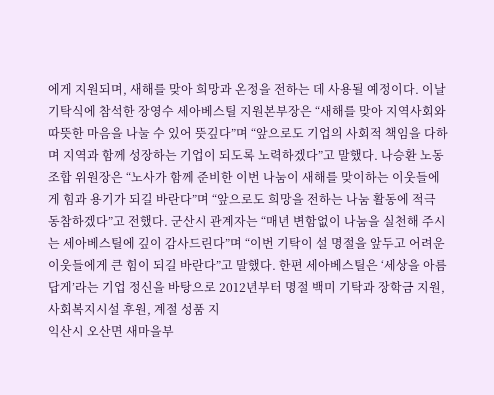에게 지원되며, 새해를 맞아 희망과 온정을 전하는 데 사용될 예정이다. 이날 기탁식에 참석한 장영수 세아베스틸 지원본부장은 “새해를 맞아 지역사회와 따뜻한 마음을 나눌 수 있어 뜻깊다”며 “앞으로도 기업의 사회적 책임을 다하며 지역과 함께 성장하는 기업이 되도록 노력하겠다”고 말했다. 나승환 노동조합 위원장은 “노사가 함께 준비한 이번 나눔이 새해를 맞이하는 이웃들에게 힘과 용기가 되길 바란다”며 “앞으로도 희망을 전하는 나눔 활동에 적극 동참하겠다”고 전했다. 군산시 관계자는 “매년 변함없이 나눔을 실천해 주시는 세아베스틸에 깊이 감사드린다”며 “이번 기탁이 설 명절을 앞두고 어려운 이웃들에게 큰 힘이 되길 바란다”고 말했다. 한편 세아베스틸은 ‘세상을 아름답게’라는 기업 정신을 바탕으로 2012년부터 명절 백미 기탁과 장학금 지원, 사회복지시설 후원, 계절 성품 지
익산시 오산면 새마을부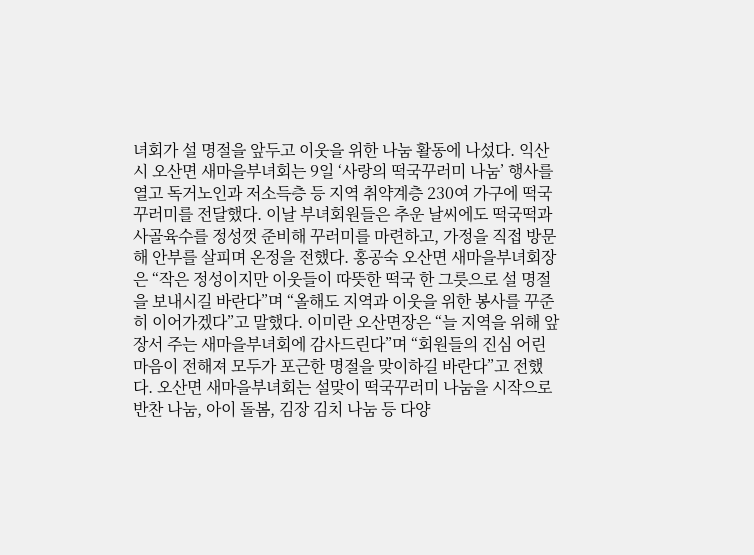녀회가 설 명절을 앞두고 이웃을 위한 나눔 활동에 나섰다. 익산시 오산면 새마을부녀회는 9일 ‘사랑의 떡국꾸러미 나눔’ 행사를 열고 독거노인과 저소득층 등 지역 취약계층 230여 가구에 떡국꾸러미를 전달했다. 이날 부녀회원들은 추운 날씨에도 떡국떡과 사골육수를 정성껏 준비해 꾸러미를 마련하고, 가정을 직접 방문해 안부를 살피며 온정을 전했다. 홍공숙 오산면 새마을부녀회장은 “작은 정성이지만 이웃들이 따뜻한 떡국 한 그릇으로 설 명절을 보내시길 바란다”며 “올해도 지역과 이웃을 위한 봉사를 꾸준히 이어가겠다”고 말했다. 이미란 오산면장은 “늘 지역을 위해 앞장서 주는 새마을부녀회에 감사드린다”며 “회원들의 진심 어린 마음이 전해져 모두가 포근한 명절을 맞이하길 바란다”고 전했다. 오산면 새마을부녀회는 설맞이 떡국꾸러미 나눔을 시작으로 반찬 나눔, 아이 돌봄, 김장 김치 나눔 등 다양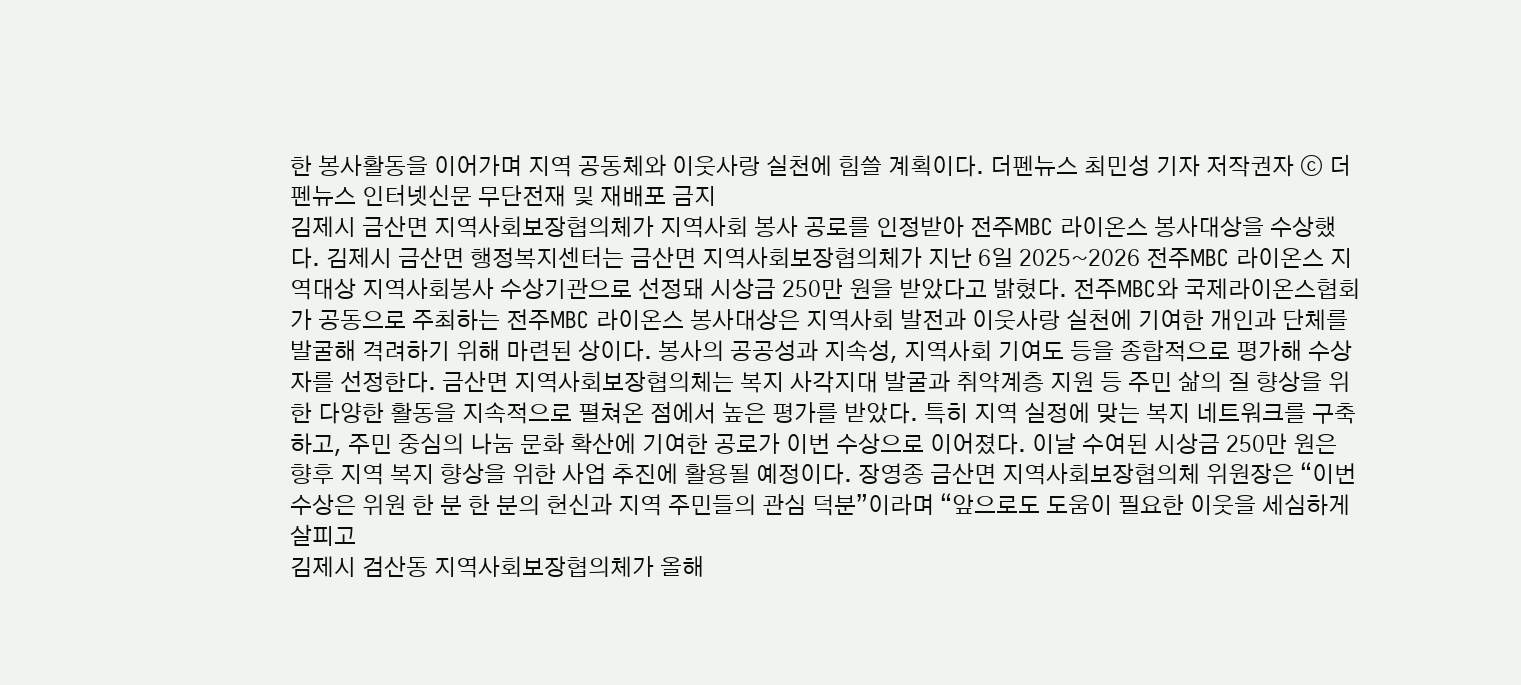한 봉사활동을 이어가며 지역 공동체와 이웃사랑 실천에 힘쓸 계획이다. 더펜뉴스 최민성 기자 저작권자 ⓒ 더펜뉴스 인터넷신문 무단전재 및 재배포 금지
김제시 금산면 지역사회보장협의체가 지역사회 봉사 공로를 인정받아 전주MBC 라이온스 봉사대상을 수상했다. 김제시 금산면 행정복지센터는 금산면 지역사회보장협의체가 지난 6일 2025~2026 전주MBC 라이온스 지역대상 지역사회봉사 수상기관으로 선정돼 시상금 250만 원을 받았다고 밝혔다. 전주MBC와 국제라이온스협회가 공동으로 주최하는 전주MBC 라이온스 봉사대상은 지역사회 발전과 이웃사랑 실천에 기여한 개인과 단체를 발굴해 격려하기 위해 마련된 상이다. 봉사의 공공성과 지속성, 지역사회 기여도 등을 종합적으로 평가해 수상자를 선정한다. 금산면 지역사회보장협의체는 복지 사각지대 발굴과 취약계층 지원 등 주민 삶의 질 향상을 위한 다양한 활동을 지속적으로 펼쳐온 점에서 높은 평가를 받았다. 특히 지역 실정에 맞는 복지 네트워크를 구축하고, 주민 중심의 나눔 문화 확산에 기여한 공로가 이번 수상으로 이어졌다. 이날 수여된 시상금 250만 원은 향후 지역 복지 향상을 위한 사업 추진에 활용될 예정이다. 장영종 금산면 지역사회보장협의체 위원장은 “이번 수상은 위원 한 분 한 분의 헌신과 지역 주민들의 관심 덕분”이라며 “앞으로도 도움이 필요한 이웃을 세심하게 살피고
김제시 검산동 지역사회보장협의체가 올해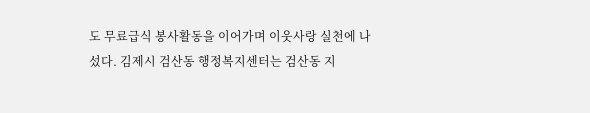도 무료급식 봉사활동을 이어가며 이웃사랑 실천에 나섰다. 김제시 검산동 행정복지센터는 검산동 지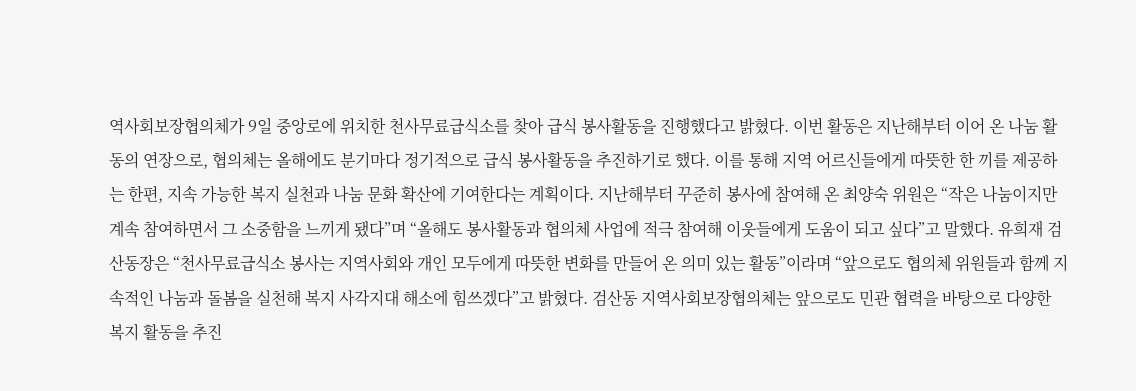역사회보장협의체가 9일 중앙로에 위치한 천사무료급식소를 찾아 급식 봉사활동을 진행했다고 밝혔다. 이번 활동은 지난해부터 이어 온 나눔 활동의 연장으로, 협의체는 올해에도 분기마다 정기적으로 급식 봉사활동을 추진하기로 했다. 이를 통해 지역 어르신들에게 따뜻한 한 끼를 제공하는 한편, 지속 가능한 복지 실천과 나눔 문화 확산에 기여한다는 계획이다. 지난해부터 꾸준히 봉사에 참여해 온 최양숙 위원은 “작은 나눔이지만 계속 참여하면서 그 소중함을 느끼게 됐다”며 “올해도 봉사활동과 협의체 사업에 적극 참여해 이웃들에게 도움이 되고 싶다”고 말했다. 유희재 검산동장은 “천사무료급식소 봉사는 지역사회와 개인 모두에게 따뜻한 변화를 만들어 온 의미 있는 활동”이라며 “앞으로도 협의체 위원들과 함께 지속적인 나눔과 돌봄을 실천해 복지 사각지대 해소에 힘쓰겠다”고 밝혔다. 검산동 지역사회보장협의체는 앞으로도 민관 협력을 바탕으로 다양한 복지 활동을 추진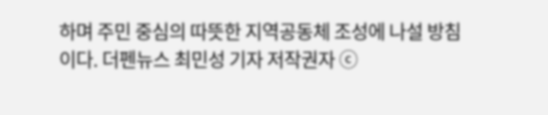하며 주민 중심의 따뜻한 지역공동체 조성에 나설 방침이다. 더펜뉴스 최민성 기자 저작권자 ⓒ